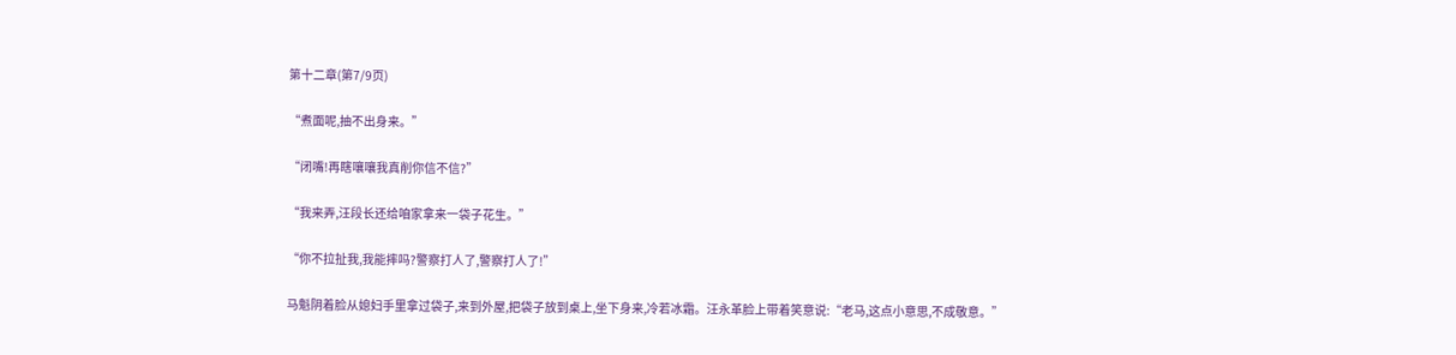第十二章(第7/9页)

“煮面呢,抽不出身来。”

“闭嘴!再瞎嚷嚷我真削你信不信?”

“我来弄,汪段长还给咱家拿来一袋子花生。”

“你不拉扯我,我能摔吗?警察打人了,警察打人了!”

马魁阴着脸从媳妇手里拿过袋子,来到外屋,把袋子放到桌上,坐下身来,冷若冰霜。汪永革脸上带着笑意说:“老马,这点小意思,不成敬意。”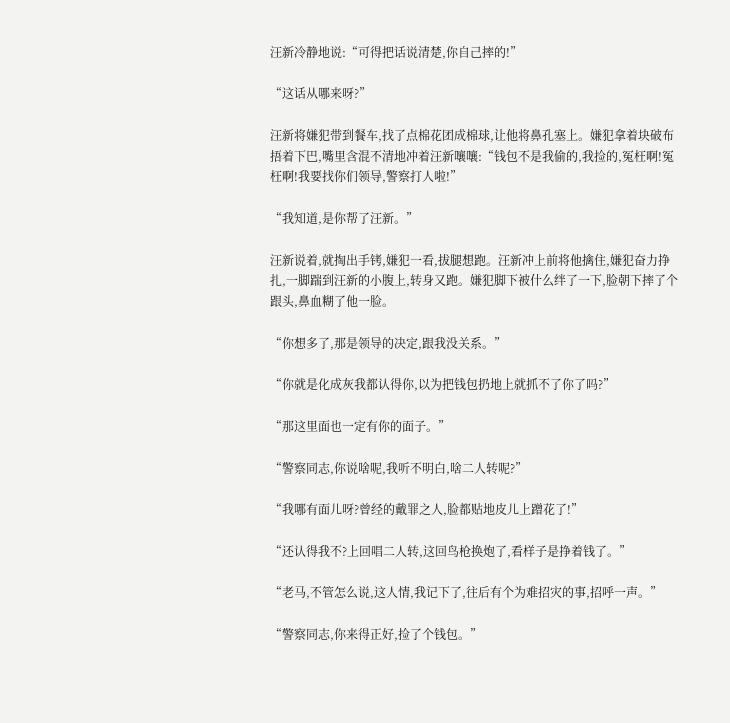汪新冷静地说:“可得把话说清楚,你自己摔的!”

“这话从哪来呀?”

汪新将嫌犯带到餐车,找了点棉花团成棉球,让他将鼻孔塞上。嫌犯拿着块破布捂着下巴,嘴里含混不清地冲着汪新嚷嚷:“钱包不是我偷的,我捡的,冤枉啊!冤枉啊!我要找你们领导,警察打人啦!”

“我知道,是你帮了汪新。”

汪新说着,就掏出手铐,嫌犯一看,拔腿想跑。汪新冲上前将他擒住,嫌犯奋力挣扎,一脚踹到汪新的小腹上,转身又跑。嫌犯脚下被什么绊了一下,脸朝下摔了个跟头,鼻血糊了他一脸。

“你想多了,那是领导的决定,跟我没关系。”

“你就是化成灰我都认得你,以为把钱包扔地上就抓不了你了吗?”

“那这里面也一定有你的面子。”

“警察同志,你说啥呢,我听不明白,啥二人转呢?”

“我哪有面儿呀?曾经的戴罪之人,脸都贴地皮儿上蹭花了!”

“还认得我不?上回唱二人转,这回鸟枪换炮了,看样子是挣着钱了。”

“老马,不管怎么说,这人情,我记下了,往后有个为难招灾的事,招呼一声。”

“警察同志,你来得正好,捡了个钱包。”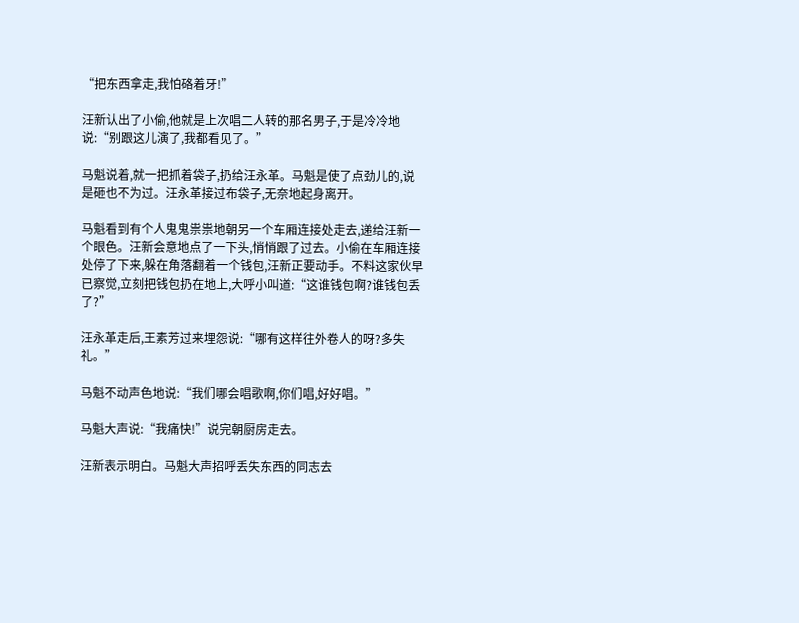“把东西拿走,我怕硌着牙!”

汪新认出了小偷,他就是上次唱二人转的那名男子,于是冷冷地说:“别跟这儿演了,我都看见了。”

马魁说着,就一把抓着袋子,扔给汪永革。马魁是使了点劲儿的,说是砸也不为过。汪永革接过布袋子,无奈地起身离开。

马魁看到有个人鬼鬼祟祟地朝另一个车厢连接处走去,递给汪新一个眼色。汪新会意地点了一下头,悄悄跟了过去。小偷在车厢连接处停了下来,躲在角落翻着一个钱包,汪新正要动手。不料这家伙早已察觉,立刻把钱包扔在地上,大呼小叫道:“这谁钱包啊?谁钱包丢了?”

汪永革走后,王素芳过来埋怨说:“哪有这样往外卷人的呀?多失礼。”

马魁不动声色地说:“我们哪会唱歌啊,你们唱,好好唱。”

马魁大声说:“我痛快!”说完朝厨房走去。

汪新表示明白。马魁大声招呼丢失东西的同志去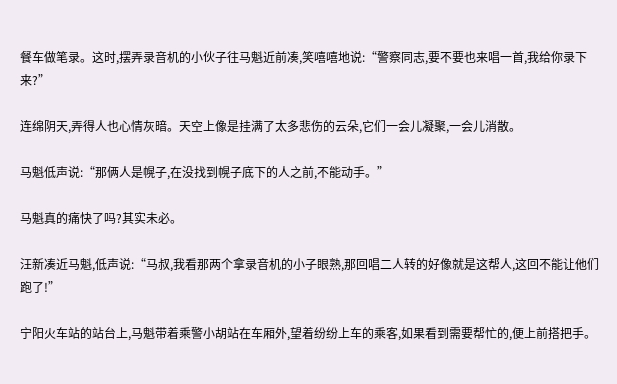餐车做笔录。这时,摆弄录音机的小伙子往马魁近前凑,笑嘻嘻地说:“警察同志,要不要也来唱一首,我给你录下来?”

连绵阴天,弄得人也心情灰暗。天空上像是挂满了太多悲伤的云朵,它们一会儿凝聚,一会儿消散。

马魁低声说:“那俩人是幌子,在没找到幌子底下的人之前,不能动手。”

马魁真的痛快了吗?其实未必。

汪新凑近马魁,低声说:“马叔,我看那两个拿录音机的小子眼熟,那回唱二人转的好像就是这帮人,这回不能让他们跑了!”

宁阳火车站的站台上,马魁带着乘警小胡站在车厢外,望着纷纷上车的乘客,如果看到需要帮忙的,便上前搭把手。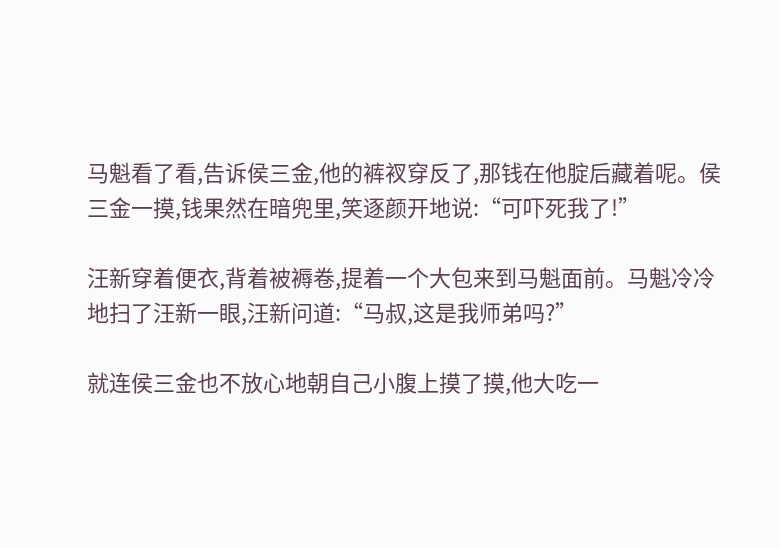马魁看了看,告诉侯三金,他的裤衩穿反了,那钱在他腚后藏着呢。侯三金一摸,钱果然在暗兜里,笑逐颜开地说:“可吓死我了!”

汪新穿着便衣,背着被褥卷,提着一个大包来到马魁面前。马魁冷冷地扫了汪新一眼,汪新问道:“马叔,这是我师弟吗?”

就连侯三金也不放心地朝自己小腹上摸了摸,他大吃一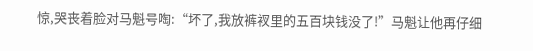惊,哭丧着脸对马魁号啕:“坏了,我放裤衩里的五百块钱没了!”马魁让他再仔细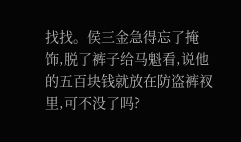找找。侯三金急得忘了掩饰,脱了裤子给马魁看,说他的五百块钱就放在防盗裤衩里,可不没了吗?